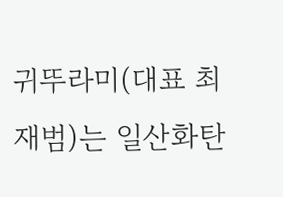귀뚜라미(대표 최재범)는 일산화탄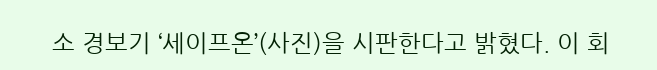소 경보기 ‘세이프온’(사진)을 시판한다고 밝혔다. 이 회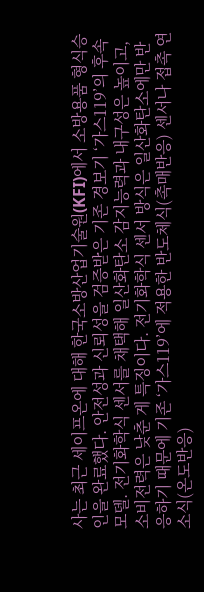사는 최근 세이프온에 대해 한국소방산업기술원(KFI)에서 소방용품 형식승인을 완료했다. 안전성과 신뢰성을 검증받은 기존 경보기 ‘가스119’의 후속 모델. 전기화학식 센서를 채택해 일산화탄소 감지능력과 내구성은 높이고, 소비전력은 낮춘 게 특징이다. 전기화학식 센서 방식은 일산화탄소에만 반응하기 때문에 기존 ‘가스119’에 적용한 반도체식(촉매반응) 센서나 접촉 연소식(온도반응)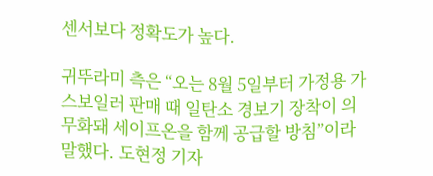센서보다 정확도가 높다.

귀뚜라미 측은 “오는 8월 5일부터 가정용 가스보일러 판매 때 일탄소 경보기 장착이 의무화돼 세이프온을 함께 공급할 방침”이라 말했다. 도현정 기자